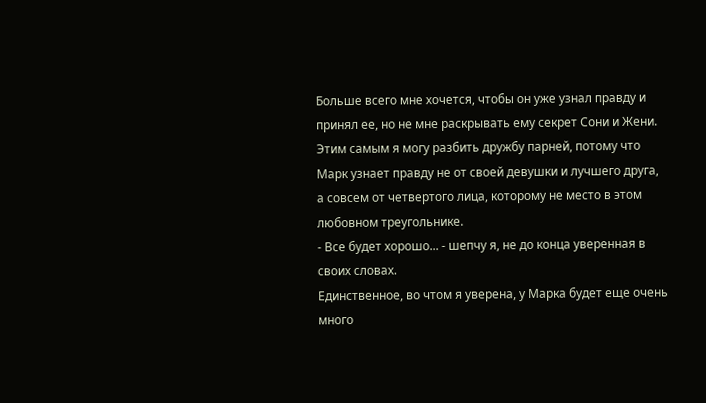Больше всего мне хочется, чтобы он уже узнал правду и принял ее, но не мне раскрывать ему секрет Сони и Жени. Этим самым я могу разбить дружбу парней, потому что Марк узнает правду не от своей девушки и лучшего друга, а совсем от четвертого лица, которому не место в этом любовном треугольнике.
- Все будет хорошо... - шепчу я, не до конца уверенная в своих словах.
Единственное, во чтом я уверена, у Марка будет еще очень много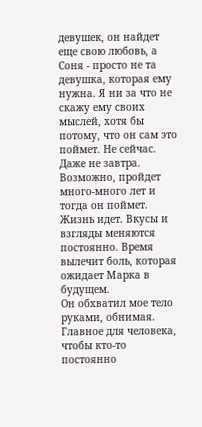девушек, он найдет еще свою любовь, а Соня - просто не та девушка, которая ему нужна. Я ни за что не скажу ему своих мыслей, хотя бы потому, что он сам это поймет. Не сейчас. Даже не завтра. Возможно, пройдет много-много лет и тогда он поймет.
Жизнь идет. Вкусы и взгляды меняются постоянно. Время вылечит боль, которая ожидает Марка в будущем.
Он обхватил мое тело руками, обнимая. Главное для человека, чтобы кто-то постоянно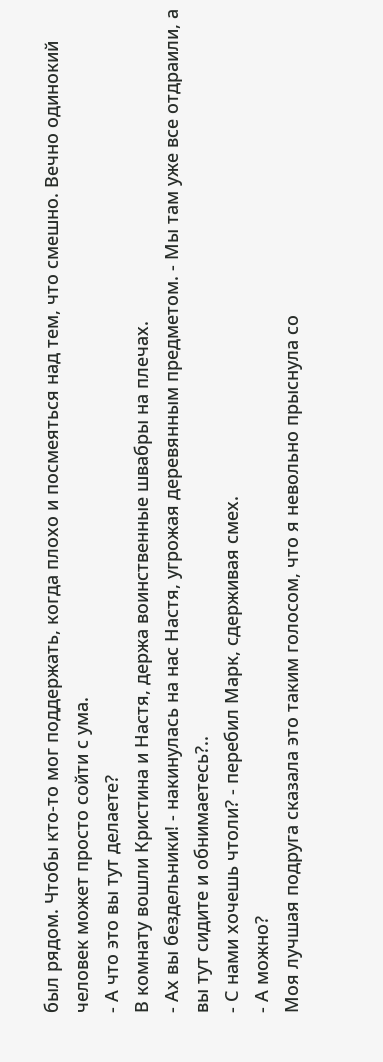был рядом. Чтобы кто-то мог поддержать, когда плохо и посмеяться над тем, что смешно. Вечно одинокий человек может просто сойти с ума.
- А что это вы тут делаете?
В комнату вошли Кристина и Настя, держа воинственные швабры на плечах.
- Ах вы бездельники! - накинулась на нас Настя, угрожая деревянным предметом. - Мы там уже все отдраили, а вы тут сидите и обнимаетесь?..
- С нами хочешь чтоли? - перебил Марк, сдерживая смех.
- А можно?
Моя лучшая подруга сказала это таким голосом, что я невольно прыснула со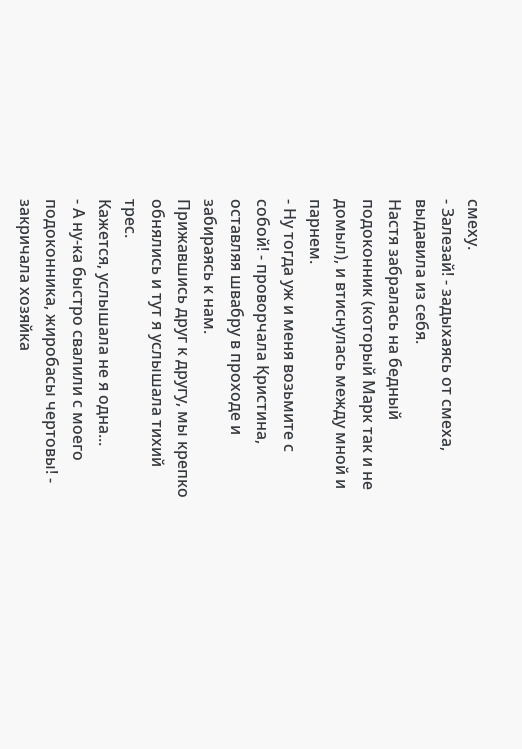смеху.
- Залезай! - задыхаясь от смеха, выдавила из себя.
Настя забралась на бедный подоконник (который Марк так и не домыл), и втиснулась между мной и парнем.
- Ну тогда уж и меня возьмите с собой! - проворчала Кристина, оставляя швабру в проходе и забираясь к нам.
Прижавшись друг к другу, мы крепко обнялись и тут я услышала тихий трес.
Кажется, услышала не я одна...
- А ну-ка быстро свалили с моего подоконника, жиробасы чертовы! - закричала хозяйка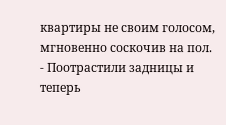квартиры не своим голосом, мгновенно соскочив на пол. - Поотрастили задницы и теперь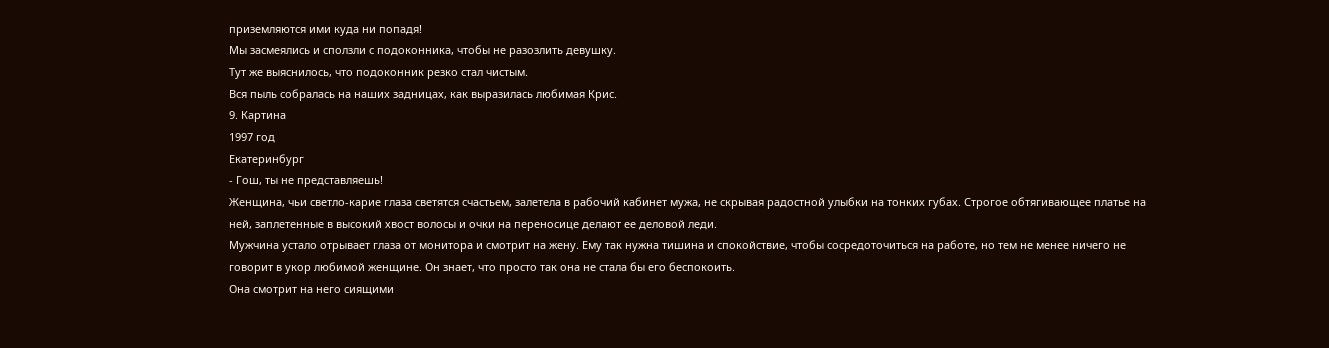приземляются ими куда ни попадя!
Мы засмеялись и сползли с подоконника, чтобы не разозлить девушку.
Тут же выяснилось, что подоконник резко стал чистым.
Вся пыль собралась на наших задницах, как выразилась любимая Крис.
9. Картина
1997 год
Екатеринбург
- Гош, ты не представляешь!
Женщина, чьи светло-карие глаза светятся счастьем, залетела в рабочий кабинет мужа, не скрывая радостной улыбки на тонких губах. Строгое обтягивающее платье на ней, заплетенные в высокий хвост волосы и очки на переносице делают ее деловой леди.
Мужчина устало отрывает глаза от монитора и смотрит на жену. Ему так нужна тишина и спокойствие, чтобы сосредоточиться на работе, но тем не менее ничего не говорит в укор любимой женщине. Он знает, что просто так она не стала бы его беспокоить.
Она смотрит на него сиящими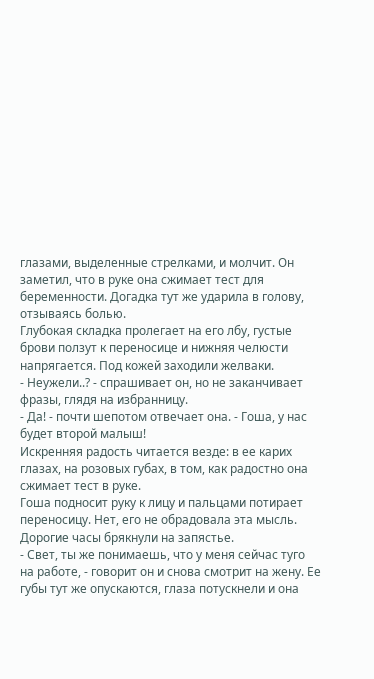глазами, выделенные стрелками, и молчит. Он заметил, что в руке она сжимает тест для беременности. Догадка тут же ударила в голову, отзываясь болью.
Глубокая складка пролегает на его лбу, густые брови ползут к переносице и нижняя челюсти напрягается. Под кожей заходили желваки.
- Неужели..? - спрашивает он, но не заканчивает фразы, глядя на избранницу.
- Да! - почти шепотом отвечает она. - Гоша, у нас будет второй малыш!
Искренняя радость читается везде: в ее карих глазах, на розовых губах, в том, как радостно она сжимает тест в руке.
Гоша подносит руку к лицу и пальцами потирает переносицу. Нет, его не обрадовала эта мысль. Дорогие часы брякнули на запястье.
- Свет, ты же понимаешь, что у меня сейчас туго на работе, - говорит он и снова смотрит на жену. Ее губы тут же опускаются, глаза потускнели и она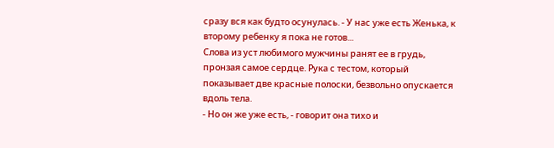сразу вся как будто осунулась. - У нас уже есть Женька, к второму ребенку я пока не готов...
Слова из уст любимого мужчины ранят ее в грудь, пронзая самое сердце. Рука с тестом, который показывает две красные полоски, безвольно опускается вдоль тела.
- Но он же уже есть, - говорит она тихо и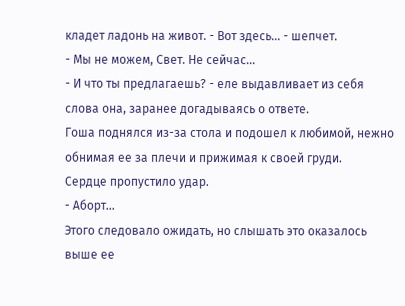кладет ладонь на живот. - Вот здесь... - шепчет.
- Мы не можем, Свет. Не сейчас...
- И что ты предлагаешь? - еле выдавливает из себя слова она, заранее догадываясь о ответе.
Гоша поднялся из-за стола и подошел к любимой, нежно обнимая ее за плечи и прижимая к своей груди.
Сердце пропустило удар.
- Аборт...
Этого следовало ожидать, но слышать это оказалось выше ее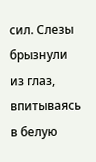сил. Слезы брызнули из глаз, впитываясь в белую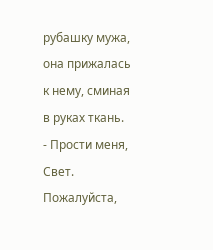рубашку мужа, она прижалась к нему, сминая в руках ткань.
- Прости меня, Свет. Пожалуйста,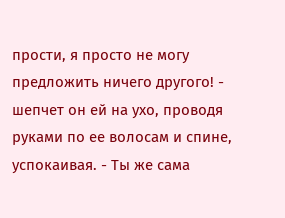прости, я просто не могу предложить ничего другого! - шепчет он ей на ухо, проводя руками по ее волосам и спине, успокаивая. - Ты же сама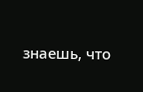знаешь, что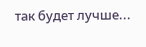так будет лучше...